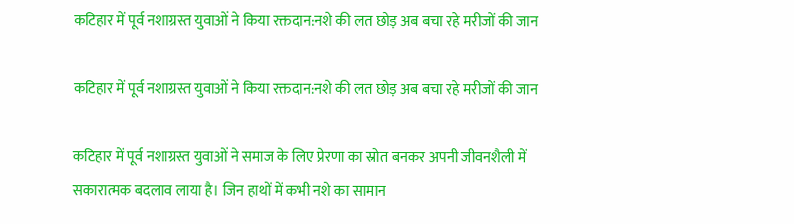कटिहार में पूर्व नशाग्रस्त युवाओं ने किया रक्तदान:नशे की लत छोड़ अब बचा रहे मरीजों की जान

कटिहार में पूर्व नशाग्रस्त युवाओं ने किया रक्तदान:नशे की लत छोड़ अब बचा रहे मरीजों की जान

कटिहार में पूर्व नशाग्रस्त युवाओं ने समाज के लिए प्रेरणा का स्रोत बनकर अपनी जीवनशैली में सकारात्मक बदलाव लाया है। जिन हाथों में कभी नशे का सामान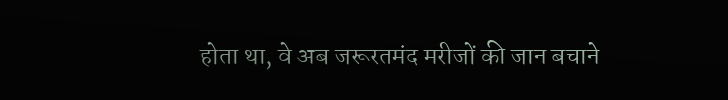होता था, वे अब जरूरतमंद मरीजों की जान बचाने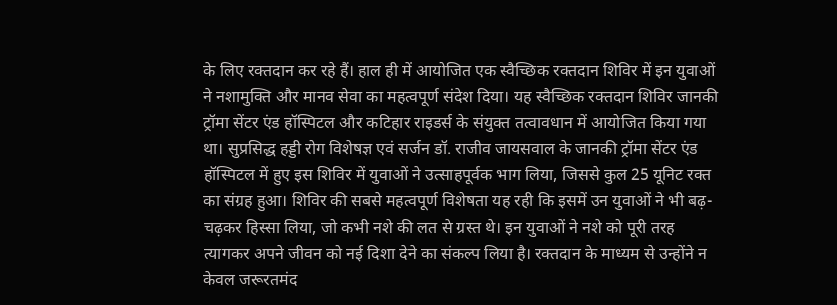के लिए रक्तदान कर रहे हैं। हाल ही में आयोजित एक स्वैच्छिक रक्तदान शिविर में इन युवाओं ने नशामुक्ति और मानव सेवा का महत्वपूर्ण संदेश दिया। यह स्वैच्छिक रक्तदान शिविर जानकी ट्रॉमा सेंटर एंड हॉस्पिटल और कटिहार राइडर्स के संयुक्त तत्वावधान में आयोजित किया गया था। सुप्रसिद्ध हड्डी रोग विशेषज्ञ एवं सर्जन डॉ. राजीव जायसवाल के जानकी ट्रॉमा सेंटर एंड हॉस्पिटल में हुए इस शिविर में युवाओं ने उत्साहपूर्वक भाग लिया, जिससे कुल 25 यूनिट रक्त का संग्रह हुआ। शिविर की सबसे महत्वपूर्ण विशेषता यह रही कि इसमें उन युवाओं ने भी बढ़-चढ़कर हिस्सा लिया, जो कभी नशे की लत से ग्रस्त थे। इन युवाओं ने नशे को पूरी तरह त्यागकर अपने जीवन को नई दिशा देने का संकल्प लिया है। रक्तदान के माध्यम से उन्होंने न केवल जरूरतमंद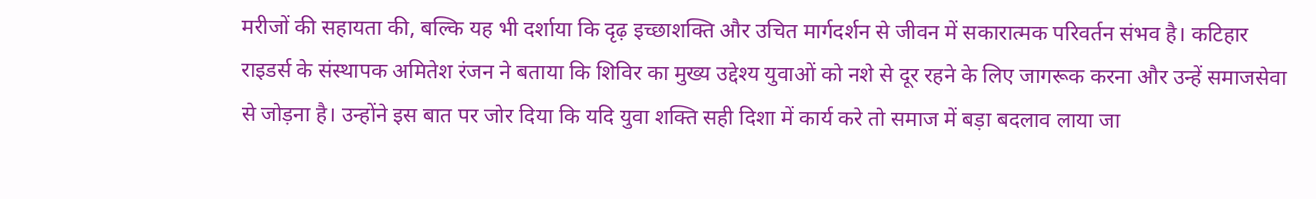मरीजों की सहायता की, बल्कि यह भी दर्शाया कि दृढ़ इच्छाशक्ति और उचित मार्गदर्शन से जीवन में सकारात्मक परिवर्तन संभव है। कटिहार राइडर्स के संस्थापक अमितेश रंजन ने बताया कि शिविर का मुख्य उद्देश्य युवाओं को नशे से दूर रहने के लिए जागरूक करना और उन्हें समाजसेवा से जोड़ना है। उन्होंने इस बात पर जोर दिया कि यदि युवा शक्ति सही दिशा में कार्य करे तो समाज में बड़ा बदलाव लाया जा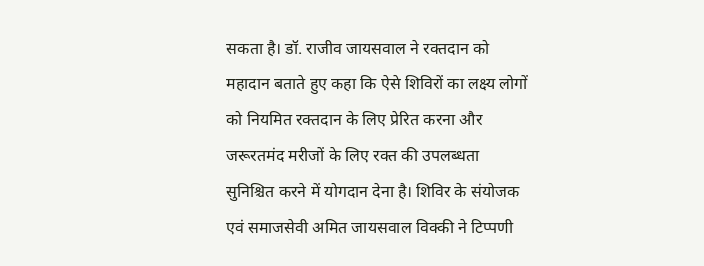सकता है। डॉ. राजीव जायसवाल ने रक्तदान को महादान बताते हुए कहा कि ऐसे शिविरों का लक्ष्य लोगों को नियमित रक्तदान के लिए प्रेरित करना और जरूरतमंद मरीजों के लिए रक्त की उपलब्धता सुनिश्चित करने में योगदान देना है। शिविर के संयोजक एवं समाजसेवी अमित जायसवाल विक्की ने टिप्पणी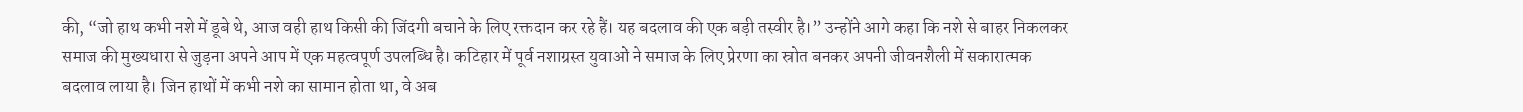की, “जो हाथ कभी नशे में डूबे थे, आज वही हाथ किसी की जिंदगी बचाने के लिए रक्तदान कर रहे हैं। यह बदलाव की एक बड़ी तस्वीर है।” उन्होंने आगे कहा कि नशे से बाहर निकलकर समाज की मुख्यधारा से जुड़ना अपने आप में एक महत्वपूर्ण उपलब्धि है। कटिहार में पूर्व नशाग्रस्त युवाओं ने समाज के लिए प्रेरणा का स्रोत बनकर अपनी जीवनशैली में सकारात्मक बदलाव लाया है। जिन हाथों में कभी नशे का सामान होता था, वे अब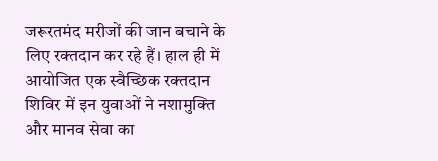जरूरतमंद मरीजों की जान बचाने के लिए रक्तदान कर रहे हैं। हाल ही में आयोजित एक स्वैच्छिक रक्तदान शिविर में इन युवाओं ने नशामुक्ति और मानव सेवा का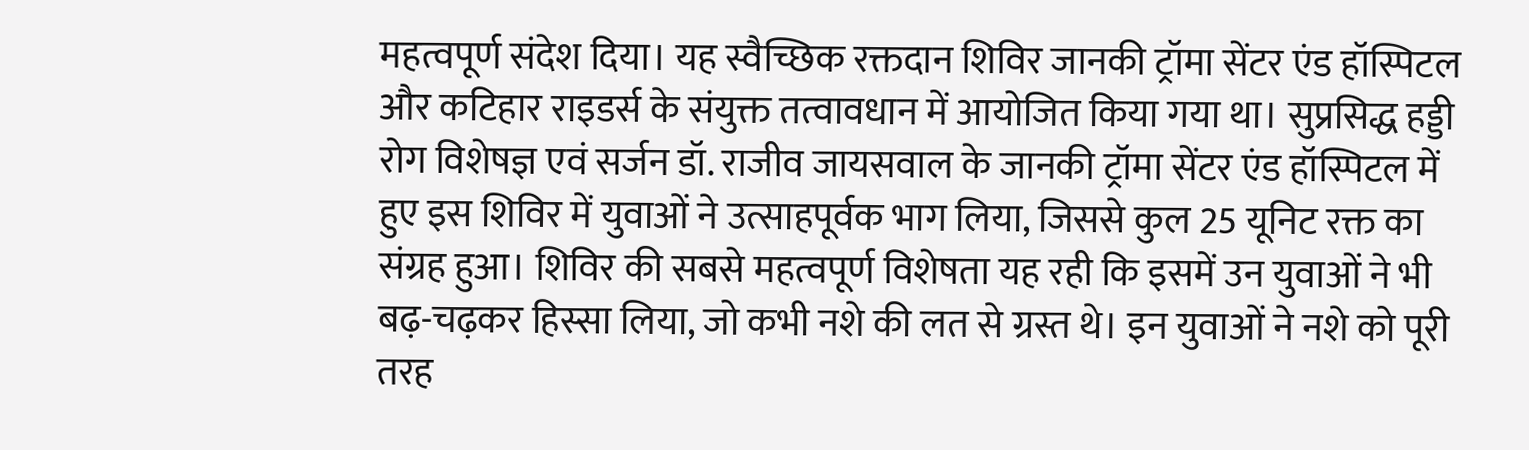महत्वपूर्ण संदेश दिया। यह स्वैच्छिक रक्तदान शिविर जानकी ट्रॉमा सेंटर एंड हॉस्पिटल और कटिहार राइडर्स के संयुक्त तत्वावधान में आयोजित किया गया था। सुप्रसिद्ध हड्डी रोग विशेषज्ञ एवं सर्जन डॉ. राजीव जायसवाल के जानकी ट्रॉमा सेंटर एंड हॉस्पिटल में हुए इस शिविर में युवाओं ने उत्साहपूर्वक भाग लिया, जिससे कुल 25 यूनिट रक्त का संग्रह हुआ। शिविर की सबसे महत्वपूर्ण विशेषता यह रही कि इसमें उन युवाओं ने भी बढ़-चढ़कर हिस्सा लिया, जो कभी नशे की लत से ग्रस्त थे। इन युवाओं ने नशे को पूरी तरह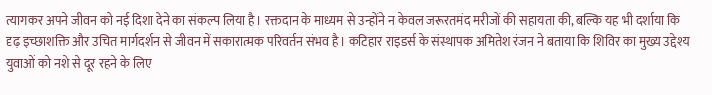त्यागकर अपने जीवन को नई दिशा देने का संकल्प लिया है। रक्तदान के माध्यम से उन्होंने न केवल जरूरतमंद मरीजों की सहायता की, बल्कि यह भी दर्शाया कि दृढ़ इच्छाशक्ति और उचित मार्गदर्शन से जीवन में सकारात्मक परिवर्तन संभव है। कटिहार राइडर्स के संस्थापक अमितेश रंजन ने बताया कि शिविर का मुख्य उद्देश्य युवाओं को नशे से दूर रहने के लिए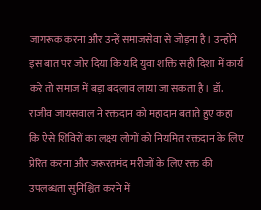जागरूक करना और उन्हें समाजसेवा से जोड़ना है। उन्होंने इस बात पर जोर दिया कि यदि युवा शक्ति सही दिशा में कार्य करे तो समाज में बड़ा बदलाव लाया जा सकता है। डॉ. राजीव जायसवाल ने रक्तदान को महादान बताते हुए कहा कि ऐसे शिविरों का लक्ष्य लोगों को नियमित रक्तदान के लिए प्रेरित करना और जरूरतमंद मरीजों के लिए रक्त की उपलब्धता सुनिश्चित करने में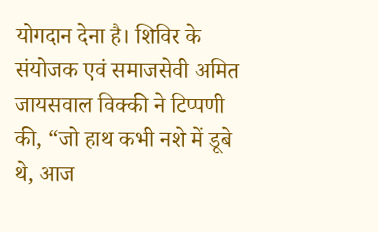योगदान देना है। शिविर के संयोजक एवं समाजसेवी अमित जायसवाल विक्की ने टिप्पणी की, “जो हाथ कभी नशे में डूबे थे, आज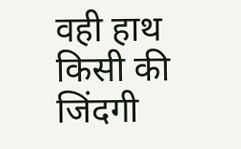वही हाथ किसी की जिंदगी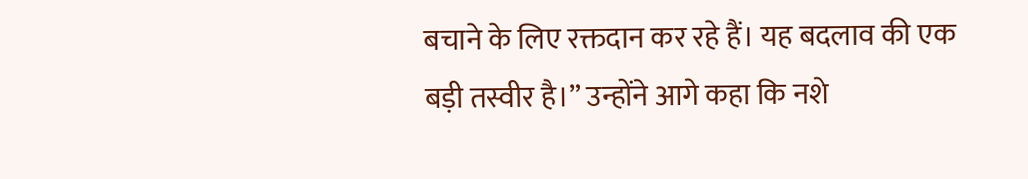बचाने के लिए रक्तदान कर रहे हैं। यह बदलाव की एक बड़ी तस्वीर है।” उन्होंने आगे कहा कि नशे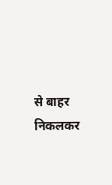से बाहर निकलकर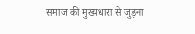समाज की मुख्यधारा से जुड़ना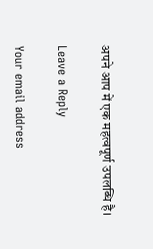अपने आप में एक महत्वपूर्ण उपलब्धि है।

Leave a Reply

Your email address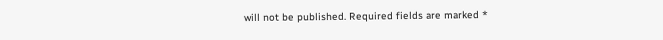will not be published. Required fields are marked *